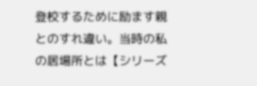登校するために励ます親とのすれ違い。当時の私の居場所とは【シリーズ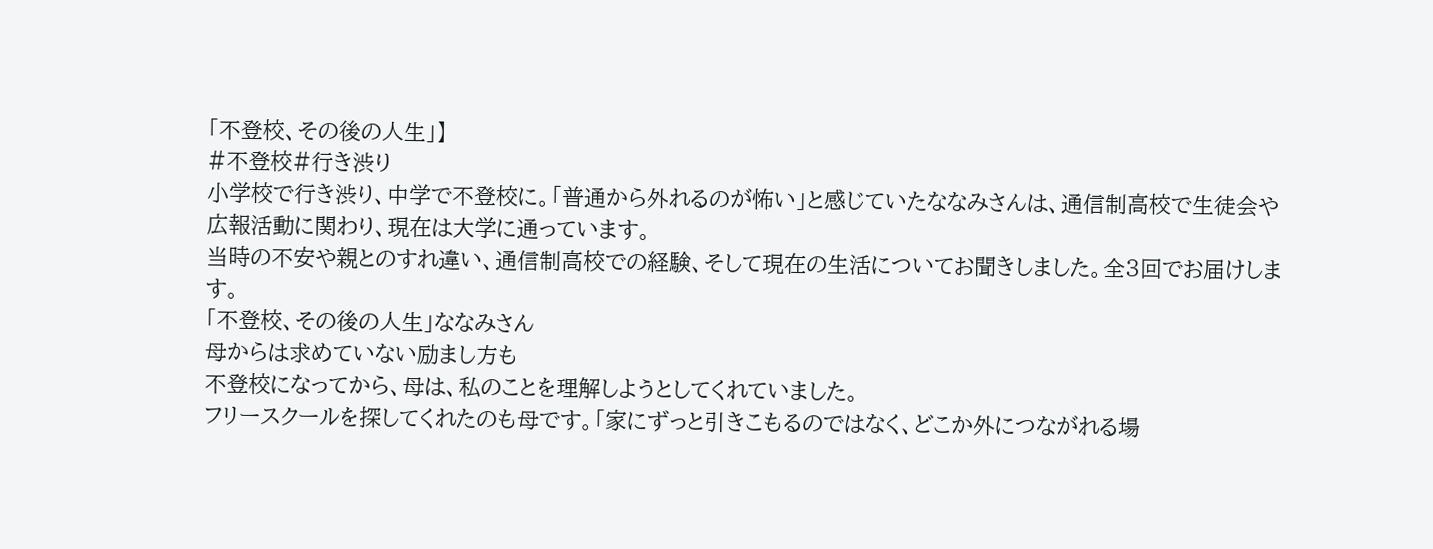「不登校、その後の人生」】
#不登校#行き渋り
小学校で行き渋り、中学で不登校に。「普通から外れるのが怖い」と感じていたななみさんは、通信制高校で生徒会や広報活動に関わり、現在は大学に通っています。
当時の不安や親とのすれ違い、通信制高校での経験、そして現在の生活についてお聞きしました。全3回でお届けします。
「不登校、その後の人生」ななみさん
母からは求めていない励まし方も
不登校になってから、母は、私のことを理解しようとしてくれていました。
フリースクールを探してくれたのも母です。「家にずっと引きこもるのではなく、どこか外につながれる場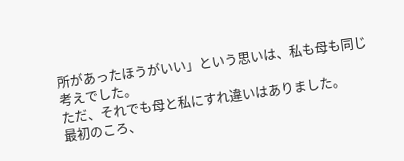所があったほうがいい」という思いは、私も母も同じ考えでした。
ただ、それでも母と私にすれ違いはありました。
最初のころ、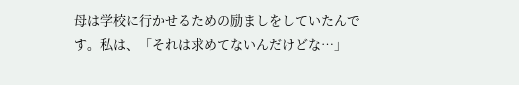母は学校に行かせるための励ましをしていたんです。私は、「それは求めてないんだけどな…」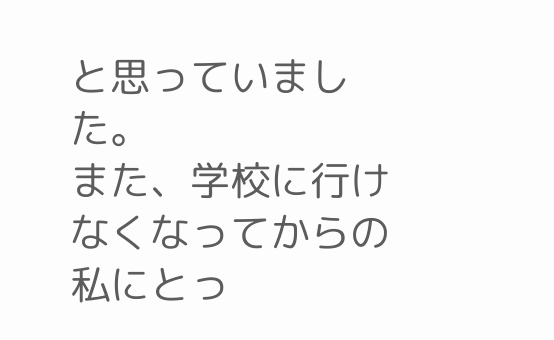と思っていました。
また、学校に行けなくなってからの私にとっ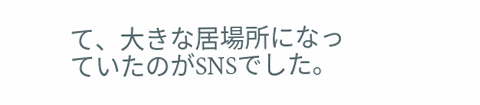て、大きな居場所になっていたのがSNSでした。